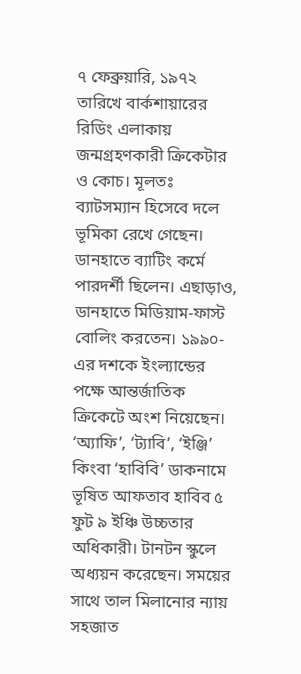৭ ফেব্রুয়ারি, ১৯৭২ তারিখে বার্কশায়ারের রিডিং এলাকায় জন্মগ্রহণকারী ক্রিকেটার ও কোচ। মূলতঃ ব্যাটসম্যান হিসেবে দলে ভূমিকা রেখে গেছেন। ডানহাতে ব্যাটিং কর্মে পারদর্শী ছিলেন। এছাড়াও, ডানহাতে মিডিয়াম-ফাস্ট বোলিং করতেন। ১৯৯০-এর দশকে ইংল্যান্ডের পক্ষে আন্তর্জাতিক ক্রিকেটে অংশ নিয়েছেন।
‘অ্যাফি’, ‘ট্যাবি’, ‘ইঞ্জি’ কিংবা ‘হাবিবি’ ডাকনামে ভূষিত আফতাব হাবিব ৫ ফুট ৯ ইঞ্চি উচ্চতার অধিকারী। টানটন স্কুলে অধ্যয়ন করেছেন। সময়ের সাথে তাল মিলানোর ন্যায় সহজাত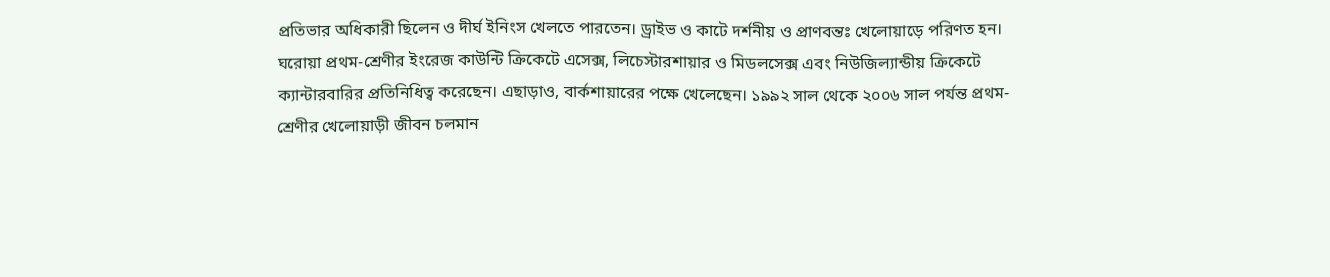প্রতিভার অধিকারী ছিলেন ও দীর্ঘ ইনিংস খেলতে পারতেন। ড্রাইভ ও কাটে দর্শনীয় ও প্রাণবন্তঃ খেলোয়াড়ে পরিণত হন।
ঘরোয়া প্রথম-শ্রেণীর ইংরেজ কাউন্টি ক্রিকেটে এসেক্স, লিচেস্টারশায়ার ও মিডলসেক্স এবং নিউজিল্যান্ডীয় ক্রিকেটে ক্যান্টারবারির প্রতিনিধিত্ব করেছেন। এছাড়াও, বার্কশায়ারের পক্ষে খেলেছেন। ১৯৯২ সাল থেকে ২০০৬ সাল পর্যন্ত প্রথম-শ্রেণীর খেলোয়াড়ী জীবন চলমান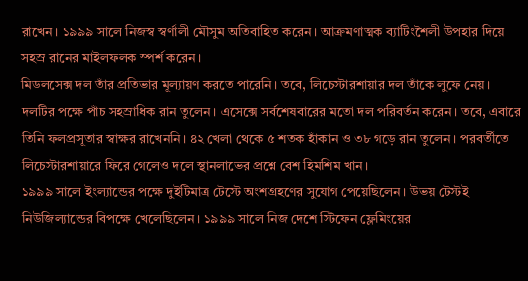রাখেন। ১৯৯৯ সালে নিজস্ব স্বর্ণালী মৌসুম অতিবাহিত করেন। আক্রমণাত্মক ব্যাটিংশৈলী উপহার দিয়ে সহস্র রানের মাইলফলক স্পর্শ করেন।
মিডলসেক্স দল তাঁর প্রতিভার মূল্যায়ণ করতে পারেনি। তবে, লিচেস্টারশায়ার দল তাঁকে লুফে নেয়। দলটির পক্ষে পাঁচ সহস্রাধিক রান তুলেন। এসেক্সে সর্বশেষবারের মতো দল পরিবর্তন করেন। তবে, এবারে তিনি ফলপ্রসূতার স্বাক্ষর রাখেননি। ৪২ খেলা থেকে ৫ শতক হাঁকান ও ৩৮ গড়ে রান তুলেন। পরবর্তীতে লিচেস্টারশায়ারে ফিরে গেলেও দলে স্থানলাভের প্রশ্নে বেশ হিমশিম খান।
১৯৯৯ সালে ইংল্যান্ডের পক্ষে দুইটিমাত্র টেস্টে অংশগ্রহণের সুযোগ পেয়েছিলেন। উভয় টেস্টই নিউজিল্যান্ডের বিপক্ষে খেলেছিলেন। ১৯৯৯ সালে নিজ দেশে স্টিফেন ফ্লেমিংয়ের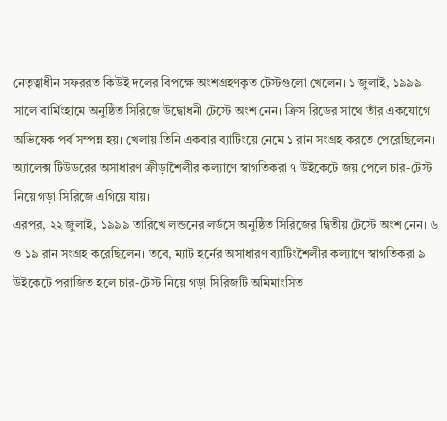নেতৃত্বাধীন সফররত কিউই দলের বিপক্ষে অংশগ্রহণকৃত টেস্টগুলো খেলেন। ১ জুলাই, ১৯৯৯ সালে বার্মিংহামে অনুষ্ঠিত সিরিজে উদ্বোধনী টেস্টে অংশ নেন। ক্রিস রিডের সাথে তাঁর একযোগে অভিষেক পর্ব সম্পন্ন হয়। খেলায় তিনি একবার ব্যাটিংয়ে নেমে ১ রান সংগ্রহ করতে পেরেছিলেন। অ্যালেক্স টিউডরের অসাধারণ ক্রীড়াশৈলীর কল্যাণে স্বাগতিকরা ৭ উইকেটে জয় পেলে চার-টেস্ট নিয়ে গড়া সিরিজে এগিয়ে যায়।
এরপর, ২২ জুলাই, ১৯৯৯ তারিখে লন্ডনের লর্ডসে অনুষ্ঠিত সিরিজের দ্বিতীয় টেস্টে অংশ নেন। ৬ ও ১৯ রান সংগ্রহ করেছিলেন। তবে, ম্যাট হর্নের অসাধারণ ব্যাটিংশৈলীর কল্যাণে স্বাগতিকরা ৯ উইকেটে পরাজিত হলে চার-টেস্ট নিয়ে গড়া সিরিজটি অমিমাংসিত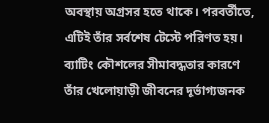অবস্থায় অগ্রসর হতে থাকে। পরবর্তীতে, এটিই তাঁর সর্বশেষ টেস্টে পরিণত হয়। ব্যাটিং কৌশলের সীমাবদ্ধতার কারণে তাঁর খেলোয়াড়ী জীবনের দূর্ভাগ্যজনক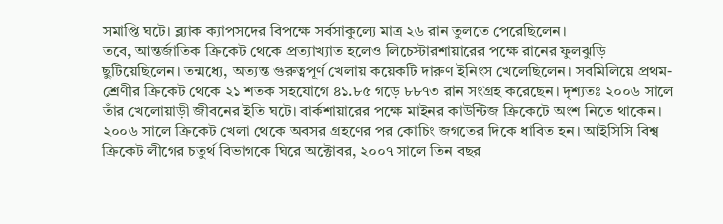সমাপ্তি ঘটে। ব্ল্যাক ক্যাপসদের বিপক্ষে সর্বসাকুল্যে মাত্র ২৬ রান তুলতে পেরেছিলেন।
তবে, আন্তর্জাতিক ক্রিকেট থেকে প্রত্যাখ্যাত হলেও লিচেস্টারশায়ারের পক্ষে রানের ফুলঝুড়ি ছুটিয়েছিলেন। তন্মধ্যে, অত্যন্ত গুরুত্বপূর্ণ খেলায় কয়েকটি দারুণ ইনিংস খেলেছিলেন। সবমিলিয়ে প্রথম-শ্রেণীর ক্রিকেট থেকে ২১ শতক সহযোগে ৪১.৮৫ গড়ে ৮৮৭৩ রান সংগ্রহ করেছেন। দৃশ্যতঃ ২০০৬ সালে তাঁর খেলোয়াড়ী জীবনের ইতি ঘটে। বার্কশায়ারের পক্ষে মাইনর কাউন্টিজ ক্রিকেটে অংশ নিতে থাকেন।
২০০৬ সালে ক্রিকেট খেলা থেকে অবসর গ্রহণের পর কোচিং জগতের দিকে ধাবিত হন। আইসিসি বিশ্ব ক্রিকেট লীগের চতুর্থ বিভাগকে ঘিরে অক্টোবর, ২০০৭ সালে তিন বছর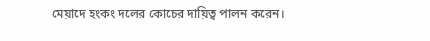মেয়াদে হংকং দলের কোচের দায়িত্ব পালন করেন।